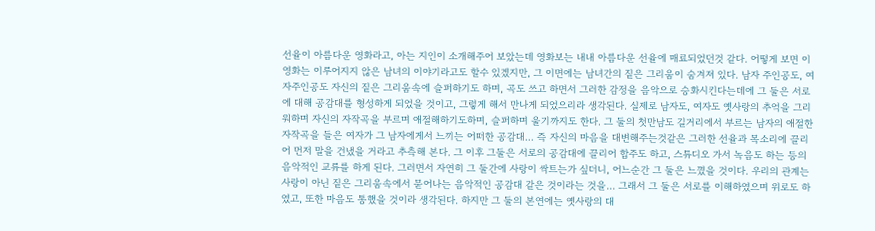선율이 아름다운 영화라고, 아는 지인이 소개해주어 보았는데 영화보는 내내 아름다운 선율에 매료되었던것 같다. 어떻게 보면 이 영화는 이루어지지 않은 남녀의 이야기라고도 할수 있겠지만, 그 이면에는 남녀간의 짙은 그리움이 숨겨져 있다. 남자 주인공도, 여자주인공도 자신의 짙은 그리움속에 슬퍼하기도 하며, 곡도 쓰고 하면서 그러한 감정을 음악으로 승화시킨다는데에 그 둘은 서로에 대해 공감대를 형성하게 되었을 것이고, 그렇게 해서 만나게 되었으리라 생각된다. 실제로 남자도, 여자도 옛사랑의 추억을 그리워하며 자신의 자작곡을 부르며 애절해하기도하며, 슬퍼하며 울기까지도 한다. 그 둘의 첫만남도 길거리에서 부르는 남자의 애절한 자작곡을 들은 여자가 그 남자에게서 느끼는 어떠한 공감대... 즉 자신의 마음을 대변해주는것같은 그러한 선율과 목소리에 끌리어 먼저 말을 건냈을 거라고 추측해 본다. 그 이후 그둘은 서로의 공감대에 끌리어 합주도 하고, 스튜디오 가서 녹음도 하는 등의 음악적인 교류를 하게 된다. 그러면서 자연히 그 둘간에 사랑이 싹트는가 싶더니, 어느순간 그 둘은 느꼈을 것이다. 우리의 관계는 사랑이 아닌 짙은 그리움속에서 묻어나는 음악적인 공감대 같은 것이라는 것을... 그래서 그 둘은 서로를 이해하였으며 위로도 하였고, 또한 마음도 통했을 것이라 생각된다. 하지만 그 둘의 본연에는 옛사랑의 대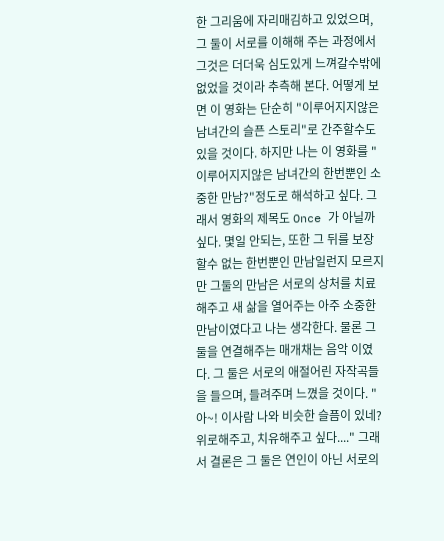한 그리움에 자리매김하고 있었으며, 그 둘이 서로를 이해해 주는 과정에서 그것은 더더욱 심도있게 느껴갈수밖에 없었을 것이라 추측해 본다. 어떻게 보면 이 영화는 단순히 "이루어지지않은 남녀간의 슬픈 스토리"로 간주할수도 있을 것이다. 하지만 나는 이 영화를 "이루어지지않은 남녀간의 한번뿐인 소중한 만남?"정도로 해석하고 싶다. 그래서 영화의 제목도 Once 가 아닐까 싶다. 몇일 안되는, 또한 그 뒤를 보장할수 없는 한번뿐인 만남일런지 모르지만 그둘의 만남은 서로의 상처를 치료해주고 새 삶을 열어주는 아주 소중한 만남이였다고 나는 생각한다. 물론 그 둘을 연결해주는 매개채는 음악 이였다. 그 둘은 서로의 애절어린 자작곡들을 들으며, 들려주며 느꼈을 것이다. "아~! 이사람 나와 비슷한 슬픔이 있네? 위로해주고, 치유해주고 싶다...." 그래서 결론은 그 둘은 연인이 아닌 서로의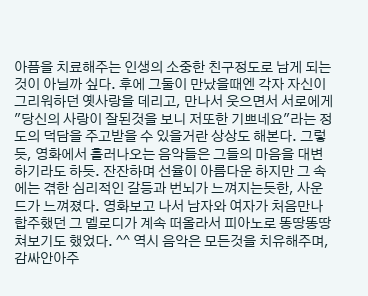아픔을 치료해주는 인생의 소중한 친구정도로 남게 되는 것이 아닐까 싶다. 후에 그둘이 만났을때엔 각자 자신이 그리워하던 옛사랑을 데리고, 만나서 웃으면서 서로에게 "당신의 사랑이 잘된것을 보니 저또한 기쁘네요"라는 정도의 덕담을 주고받을 수 있을거란 상상도 해본다. 그렇듯, 영화에서 흘러나오는 음악들은 그들의 마음을 대변하기라도 하듯. 잔잔하며 선율이 아름다운 하지만 그 속에는 겪한 심리적인 갈등과 번뇌가 느껴지는듯한, 사운드가 느껴졌다. 영화보고 나서 남자와 여자가 처음만나 합주했던 그 멜로디가 계속 떠올라서 피아노로 똥땅똥땅 쳐보기도 했었다. ^^ 역시 음악은 모든것을 치유해주며, 감싸안아주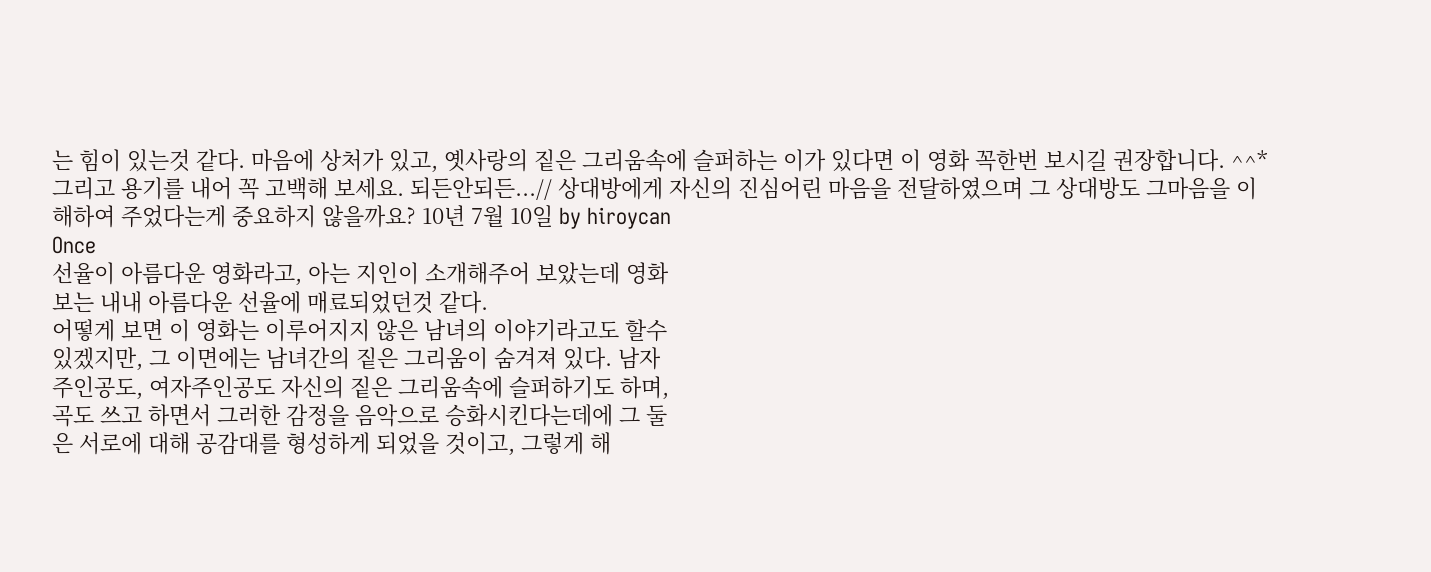는 힘이 있는것 같다. 마음에 상처가 있고, 옛사랑의 짙은 그리움속에 슬퍼하는 이가 있다면 이 영화 꼭한번 보시길 권장합니다. ^^* 그리고 용기를 내어 꼭 고백해 보세요. 되든안되든...// 상대방에게 자신의 진심어린 마음을 전달하였으며 그 상대방도 그마음을 이해하여 주었다는게 중요하지 않을까요? 10년 7월 10일 by hiroycan
Once
선율이 아름다운 영화라고, 아는 지인이 소개해주어 보았는데 영화
보는 내내 아름다운 선율에 매료되었던것 같다.
어떻게 보면 이 영화는 이루어지지 않은 남녀의 이야기라고도 할수
있겠지만, 그 이면에는 남녀간의 짙은 그리움이 숨겨져 있다. 남자
주인공도, 여자주인공도 자신의 짙은 그리움속에 슬퍼하기도 하며,
곡도 쓰고 하면서 그러한 감정을 음악으로 승화시킨다는데에 그 둘
은 서로에 대해 공감대를 형성하게 되었을 것이고, 그렇게 해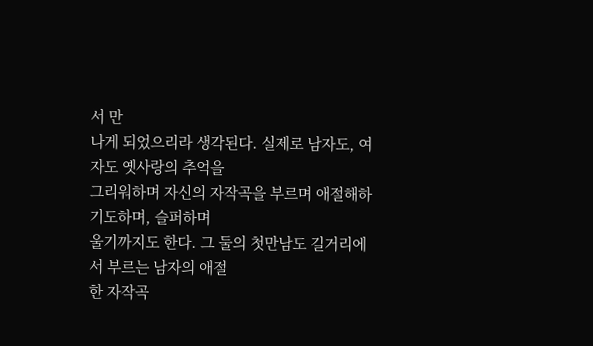서 만
나게 되었으리라 생각된다. 실제로 남자도, 여자도 옛사랑의 추억을
그리워하며 자신의 자작곡을 부르며 애절해하기도하며, 슬퍼하며
울기까지도 한다. 그 둘의 첫만남도 길거리에서 부르는 남자의 애절
한 자작곡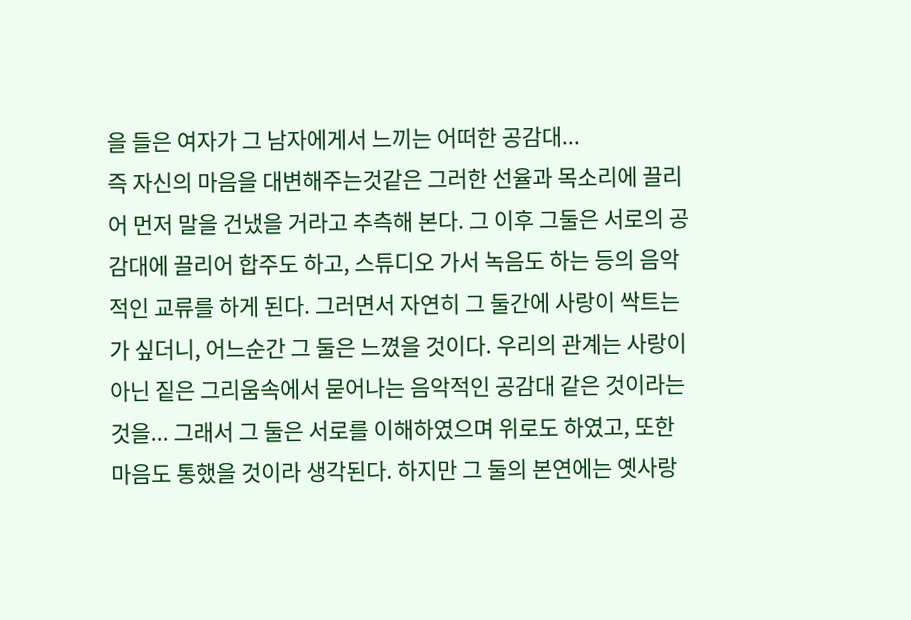을 들은 여자가 그 남자에게서 느끼는 어떠한 공감대...
즉 자신의 마음을 대변해주는것같은 그러한 선율과 목소리에 끌리
어 먼저 말을 건냈을 거라고 추측해 본다. 그 이후 그둘은 서로의 공
감대에 끌리어 합주도 하고, 스튜디오 가서 녹음도 하는 등의 음악
적인 교류를 하게 된다. 그러면서 자연히 그 둘간에 사랑이 싹트는
가 싶더니, 어느순간 그 둘은 느꼈을 것이다. 우리의 관계는 사랑이
아닌 짙은 그리움속에서 묻어나는 음악적인 공감대 같은 것이라는
것을... 그래서 그 둘은 서로를 이해하였으며 위로도 하였고, 또한
마음도 통했을 것이라 생각된다. 하지만 그 둘의 본연에는 옛사랑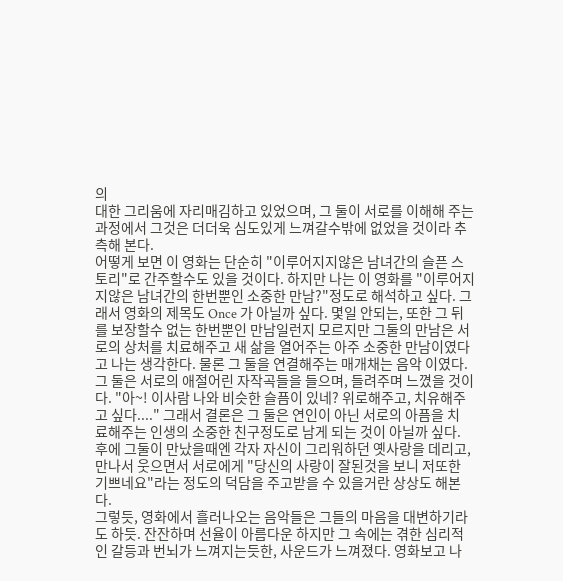의
대한 그리움에 자리매김하고 있었으며, 그 둘이 서로를 이해해 주는
과정에서 그것은 더더욱 심도있게 느껴갈수밖에 없었을 것이라 추
측해 본다.
어떻게 보면 이 영화는 단순히 "이루어지지않은 남녀간의 슬픈 스
토리"로 간주할수도 있을 것이다. 하지만 나는 이 영화를 "이루어지
지않은 남녀간의 한번뿐인 소중한 만남?"정도로 해석하고 싶다. 그
래서 영화의 제목도 Once 가 아닐까 싶다. 몇일 안되는, 또한 그 뒤
를 보장할수 없는 한번뿐인 만남일런지 모르지만 그둘의 만남은 서
로의 상처를 치료해주고 새 삶을 열어주는 아주 소중한 만남이였다
고 나는 생각한다. 물론 그 둘을 연결해주는 매개채는 음악 이였다.
그 둘은 서로의 애절어린 자작곡들을 들으며, 들려주며 느꼈을 것이
다. "아~! 이사람 나와 비슷한 슬픔이 있네? 위로해주고, 치유해주
고 싶다...." 그래서 결론은 그 둘은 연인이 아닌 서로의 아픔을 치
료해주는 인생의 소중한 친구정도로 남게 되는 것이 아닐까 싶다.
후에 그둘이 만났을때엔 각자 자신이 그리워하던 옛사랑을 데리고,
만나서 웃으면서 서로에게 "당신의 사랑이 잘된것을 보니 저또한
기쁘네요"라는 정도의 덕담을 주고받을 수 있을거란 상상도 해본
다.
그렇듯, 영화에서 흘러나오는 음악들은 그들의 마음을 대변하기라
도 하듯. 잔잔하며 선율이 아름다운 하지만 그 속에는 겪한 심리적
인 갈등과 번뇌가 느껴지는듯한, 사운드가 느껴졌다. 영화보고 나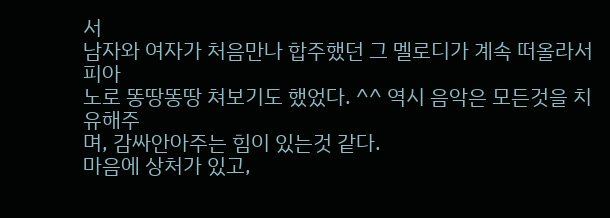서
남자와 여자가 처음만나 합주했던 그 멜로디가 계속 떠올라서 피아
노로 똥땅똥땅 쳐보기도 했었다. ^^ 역시 음악은 모든것을 치유해주
며, 감싸안아주는 힘이 있는것 같다.
마음에 상처가 있고,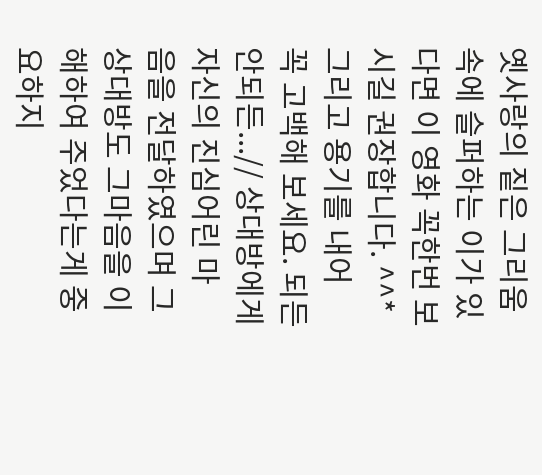옛사랑의 짙은 그리움속에 슬퍼하는 이가 있
다면 이 영화 꼭한번 보시길 권장합니다. ^^* 그리고 용기를 내어
꼭 고백해 보세요. 되든안되든...// 상대방에게 자신의 진심어린 마
음을 전달하였으며 그 상대방도 그마음을 이해하여 주었다는게 중
요하지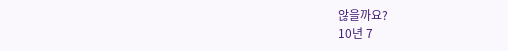않을까요?
10년 7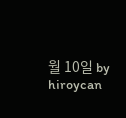월 10일 by hiroycan